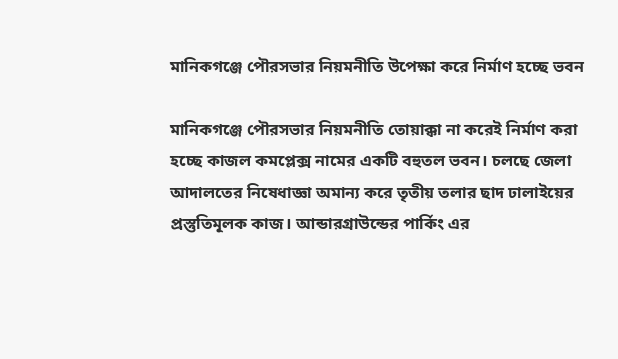মানিকগঞ্জে পৌরসভার নিয়মনীতি উপেক্ষা করে নির্মাণ হচ্ছে ভবন

মানিকগঞ্জে পৌরসভার নিয়মনীতি তোয়াক্কা না করেই নির্মাণ করা হচ্ছে কাজল কমপ্লেক্স নামের একটি বহুতল ভবন। চলছে জেলা আদালতের নিষেধাজ্ঞা অমান্য করে তৃতীয় তলার ছাদ ঢালাইয়ের প্রস্তুতিমূলক কাজ। আন্ডারগ্রাউন্ডের পার্কিং এর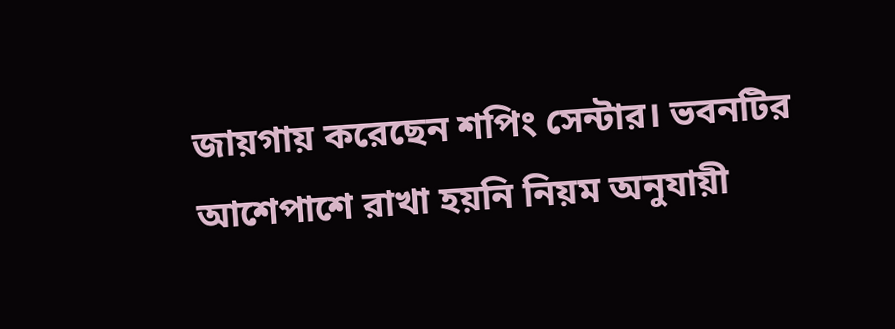জায়গায় করেছেন শপিং সেন্টার। ভবনটির আশেপাশে রাখা হয়নি নিয়ম অনুযায়ী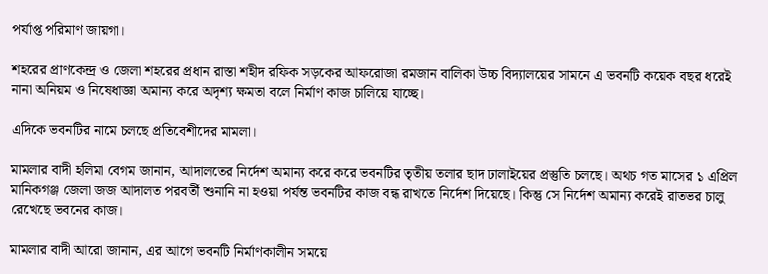পর্যাপ্ত পরিমাণ জায়গা।

শহরের প্রাণকেন্দ্র ও জেলা শহরের প্রধান রাস্তা শহীদ রফিক সড়কের আফরোজা রমজান বালিকা উচ্চ বিদ্যালয়ের সামনে এ ভবনটি কয়েক বছর ধরেই নানা অনিয়ম ও নিষেধাজ্ঞা অমান্য করে অদৃশ্য ক্ষমতা বলে নির্মাণ কাজ চালিয়ে যাচ্ছে।

এদিকে ভবনটির নামে চলছে প্রতিবেশীদের মামলা।

মামলার বাদী হলিমা বেগম জানান, আদালতের নির্দেশ অমান্য করে করে ভবনটির তৃতীয় তলার ছাদ ঢালাইয়ের প্রস্তুতি চলছে। অথচ গত মাসের ১ এপ্রিল মানিকগঞ্জ জেলা জজ আদালত পরবর্তী শুনানি না হওয়া পর্যন্ত ভবনটির কাজ বন্ধ রাখতে নির্দেশ দিয়েছে। কিন্তু সে নির্দেশ অমান্য করেই রাতভর চালু রেখেছে ভবনের কাজ।

মামলার বাদী আরো জানান, এর আগে ভবনটি নির্মাণকালীন সময়ে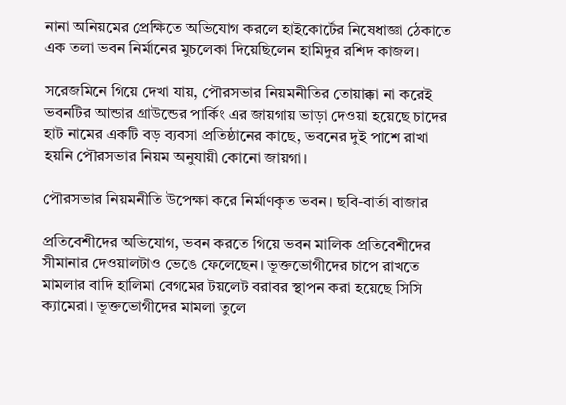নানা অনিয়মের প্রেক্ষিতে অভিযোগ করলে হাইকোর্টের নিষেধাজ্ঞা ঠেকাতে এক তলা ভবন নির্মানের মুচলেকা দিয়েছিলেন হামিদুর রশিদ কাজল।

সরেজমিনে গিয়ে দেখা যায়, পৌরসভার নিয়মনীতির তোয়াক্কা না করেই ভবনটির আন্ডার গ্রাউন্ডের পার্কিং এর জায়গায় ভাড়া দেওয়া হয়েছে চাদের হাট নামের একটি বড় ব্যবসা প্রতিষ্ঠানের কাছে, ভবনের দুই পাশে রাখা হয়নি পৌরসভার নিয়ম অনুযায়ী কোনো জায়গা।

পৌরসভার নিয়মনীতি উপেক্ষা করে নির্মাণকৃত ভবন। ছবি-বার্তা বাজার

প্রতিবেশীদের অভিযোগ, ভবন করতে গিয়ে ভবন মালিক প্রতিবেশীদের সীমানার দেওয়ালটাও ভেঙে ফেলেছেন। ভূক্তভোগীদের চাপে রাখতে মামলার বাদি হালিমা বেগমের টয়লেট বরাবর স্থাপন করা হয়েছে সিসি ক্যামেরা। ভূক্তভোগীদের মামলা তুলে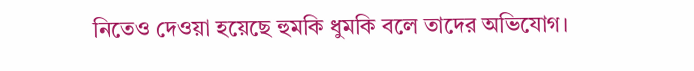নিতেও দেওয়া হয়েছে হুমকি ধুমকি বলে তাদের অভিযোগ।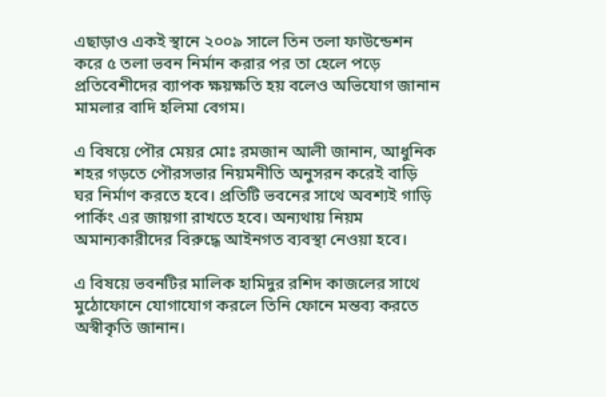এছাড়াও একই স্থানে ২০০৯ সালে তিন তলা ফাউন্ডেশন করে ৫ তলা ভবন নির্মান করার পর তা হেলে পড়ে প্রতিবেশীদের ব্যাপক ক্ষয়ক্ষতি হয় বলেও অভিযোগ জানান মামলার বাদি হলিমা বেগম।

এ বিষয়ে পৌর মেয়র মোঃ রমজান আলী জানান, আধুনিক শহর গড়তে পৌরসভার নিয়মনীতি অনুসরন করেই বাড়ি ঘর নির্মাণ করতে হবে। প্রতিটি ভবনের সাথে অবশ্যই গাড়ি পার্কিং এর জায়গা রাখতে হবে। অন্যথায় নিয়ম অমান্যকারীদের বিরুদ্ধে আইনগত ব্যবস্থা নেওয়া হবে।

এ বিষয়ে ভবনটির মালিক হামিদুর রশিদ কাজলের সাথে মুঠোফোনে যোগাযোগ করলে তিনি ফোনে মন্তব্য করতে অস্বীকৃতি জানান।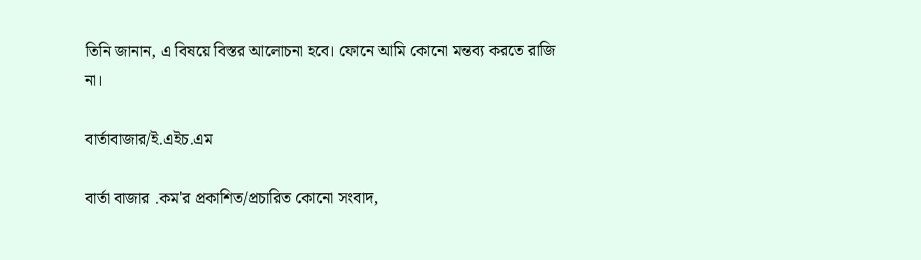তিনি জানান, এ বিষয়ে বিস্তর আলোচনা হবে। ফোনে আমি কোনো মন্তব্য করতে রাজি না।

বার্তাবাজার/ই.এইচ.এম

বার্তা বাজার .কম'র প্রকাশিত/প্রচারিত কোনো সংবাদ,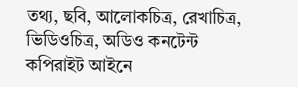তথ্য, ছবি, আলোকচিত্র, রেখাচিত্র, ভিডিওচিত্র, অডিও কনটেন্ট কপিরাইট আইনে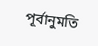পূর্বানুমতি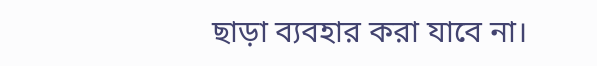ছাড়া ব্যবহার করা যাবে না।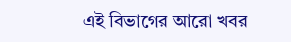এই বিভাগের আরো খবর